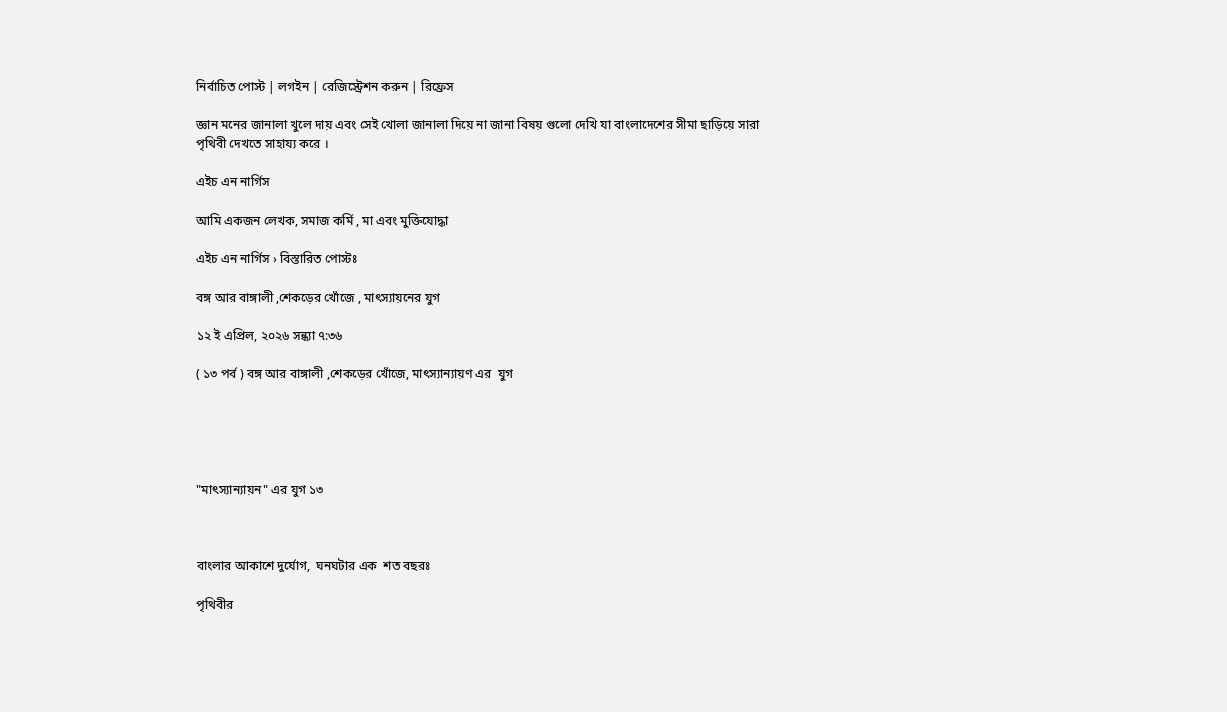নির্বাচিত পোস্ট | লগইন | রেজিস্ট্রেশন করুন | রিফ্রেস

জ্ঞান মনের জানালা খুলে দায় এবং সেই খোলা জানালা দিয়ে না জানা বিষয় গুলো দেখি যা বাংলাদেশের সীমা ছাড়িয়ে সারা পৃথিবী দেখতে সাহায্য করে ।

এইচ এন নার্গিস

আমি একজন লেখক, সমাজ কর্মি , মা এবং মুক্তিযোদ্ধা

এইচ এন নার্গিস › বিস্তারিত পোস্টঃ

বঙ্গ আর বাঙ্গালী ,শেকড়ের খোঁজে , মাৎস্যায়নের যুগ

১২ ই এপ্রিল, ২০২৬ সন্ধ্যা ৭:৩৬

( ১৩ পর্ব ) বঙ্গ আর বাঙ্গালী ,শেকড়ের খোঁজে, মাৎস্যান্যায়ণ এর  যুগ





"মাৎস্যান্যায়ন" এর যুগ ১৩



বাংলার আকাশে দুর্যোগ,  ঘনঘটার এক  শত বছরঃ

পৃথিবীর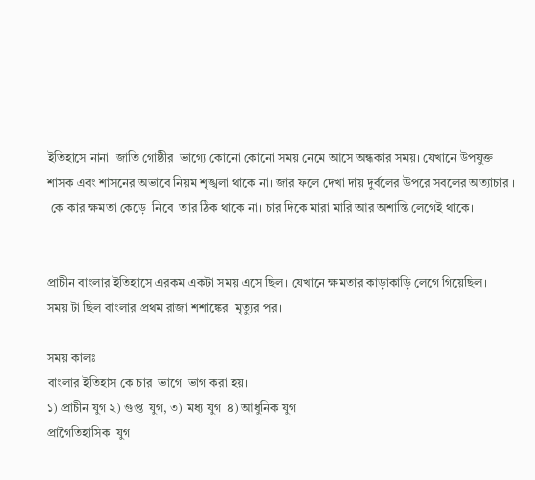ইতিহাসে নানা  জাতি গোষ্ঠীর  ভাগ্যে কোনো কোনো সময় নেমে আসে অন্ধকার সময়। যেখানে উপযুক্ত শাসক এবং শাসনের অভাবে নিয়ম শৃঙ্খলা থাকে না। জার ফলে দেখা দায় দুর্বলের উপরে সবলের অত্যাচার ।
 কে কার ক্ষমতা কেড়ে  নিবে  তার ঠিক থাকে না। চার দিকে মারা মারি আর অশান্তি লেগেই থাকে।


প্রাচীন বাংলার ইতিহাসে এরকম একটা সময় এসে ছিল। যেখানে ক্ষমতার কাড়াকাড়ি লেগে গিয়েছিল।
সময় টা ছিল বাংলার প্রথম রাজা শশাঙ্কের  মৃত্যুর পর।

সময় কালঃ
বাংলার ইতিহাস কে চার  ভাগে  ভাগ করা হয়।
১) প্রাচীন যুগ ২) গুপ্ত  যুগ, ৩) মধ্য যুগ  ৪) আধুনিক যুগ
প্রাগৈতিহাসিক  যুগ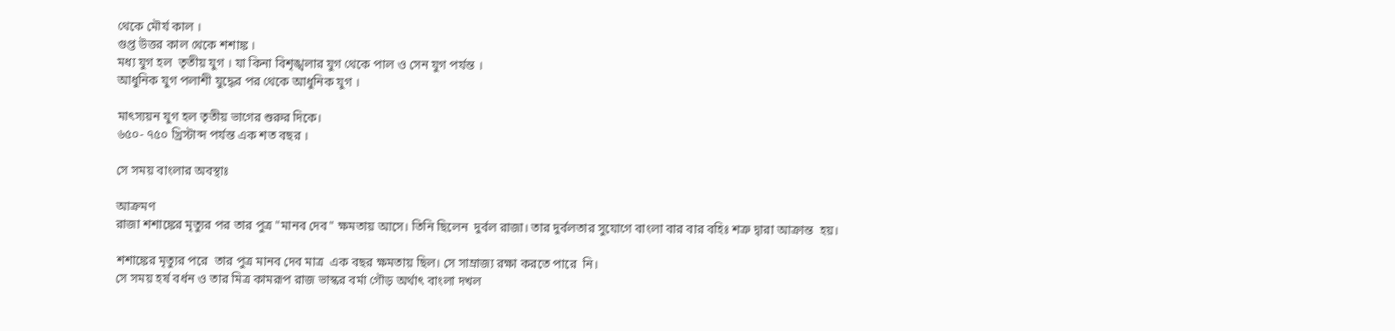থেকে মৌর্য কাল ।
গুপ্ত উত্তর কাল থেকে শশাঙ্ক ।
মধ্য যুগ হল  তৃতীয় যুগ । যা কিনা বিশৃঙ্খলার যুগ থেকে পাল ও সেন যুগ পর্যন্ত ।
আধুনিক যুগ পলাশী যুদ্ধের পর থেকে আধুনিক যুগ ।

মাৎস্যয়ন যুগ হল তৃতীয় ভাগের শুরুর দিকে।
৬৫০- ৭৫০ খ্রিস্টাব্দ পর্যন্ত এক শত বছর ।

সে সময় বাংলার অবস্থাঃ

আক্রমণ
রাজা শশাঙ্কের মৃত্যুর পর তার পুত্র "মানব দেব" ক্ষমতায় আসে। তিনি ছিলেন  দুর্বল রাজা। তার দুর্বলতার সুযোগে বাংলা বার বার বহিঃ শত্রু দ্বারা আক্রান্ত  হয়।

শশাঙ্কের মৃত্যুর পরে  তার পুত্র মানব দেব মাত্র  এক বছর ক্ষমতায় ছিল। সে সাম্রাজ্য রক্ষা করতে পারে  নি।
সে সময় হর্ষ বর্ধন ও তার মিত্র কামরূপ রাজ ভাস্কর বর্মা গৌড় অর্থাৎ বাংলা দখল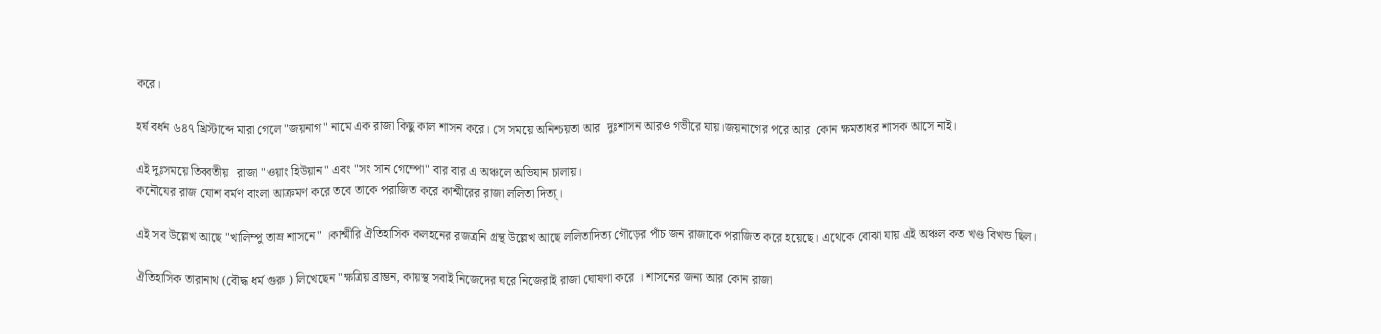করে।

হর্ষ বর্ধন ৬৪৭ খ্রিস্টাব্দে মারা গেলে "জয়নাগ" নামে এক রাজা কিছু কাল শাসন করে। সে সময়ে অনিশ্চয়তা আর  দুঃশাসন আরও গভীরে যায়।জয়নাগের পরে আর  কোন ক্ষমতাধর শাসক আসে নাই।

এই দুঃসময়ে তিব্বতীয়   রাজা "ওয়াং হিউয়ান" এবং "সং সান গেম্পো" বার বার এ অঞ্চলে অভিযান চালায়।
কনৌযের রাজ যোশ বর্মণ বাংলা আক্রমণ করে তবে তাকে পরাজিত করে কাশ্মীরের রাজা ললিতা দিত্য্।

এই সব উল্লেখ আছে "খালিম্পু তাম্র শাসনে" ।কাশ্মীরি ঐতিহাসিক কলহনের রজত্রনি গ্রন্থ উল্লেখ আছে ললিতাদিত্য গৌড়ের পাঁচ জন রাজাকে পরাজিত করে হয়েছে। এথেকে বোঝা যায় এই অঞ্চল কত খণ্ড বিখন্ড ছিল।

ঐতিহাসিক তারানাথ (বৌদ্ধ ধর্ম গুরু ) লিখেছেন "ক্ষত্রিয় ব্রাম্ভন, কায়স্থ সবাই নিজেদের ঘরে নিজেরাই রাজা ঘোষণা করে । শাসনের জন্য আর কোন রাজা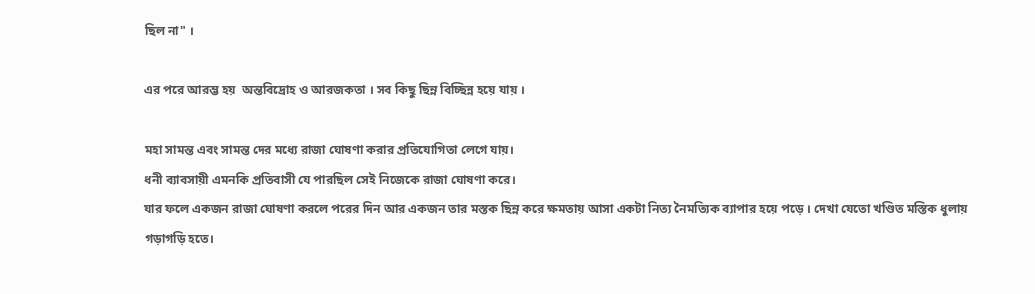ছিল না" ।

এর পরে আরম্ভ হয়  অন্তবিদ্রোহ ও আরজকতা । সব কিছু ছিন্ন বিচ্ছিন্ন হয়ে যায় ।

মহা সামন্ত এবং সামন্ত দের মধ্যে রাজা ঘোষণা করার প্রতিযোগিতা লেগে যায়।
ধনী ব্যাবসায়ী এমনকি প্রতিবাসী যে পারছিল সেই নিজেকে রাজা ঘোষণা করে।
যার ফলে একজন রাজা ঘোষণা করলে পরের দিন আর একজন তার মস্তক ছিন্ন করে ক্ষমতায় আসা একটা নিত্য নৈমত্যিক ব্যাপার হয়ে পড়ে । দেখা যেতো খণ্ডিত মস্তিক ধুলায় গড়াগড়ি হতে।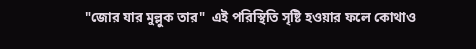"জোর যার মুল্লুক তার"  এই পরিস্থিতি সৃষ্টি হওয়ার ফলে কোথাও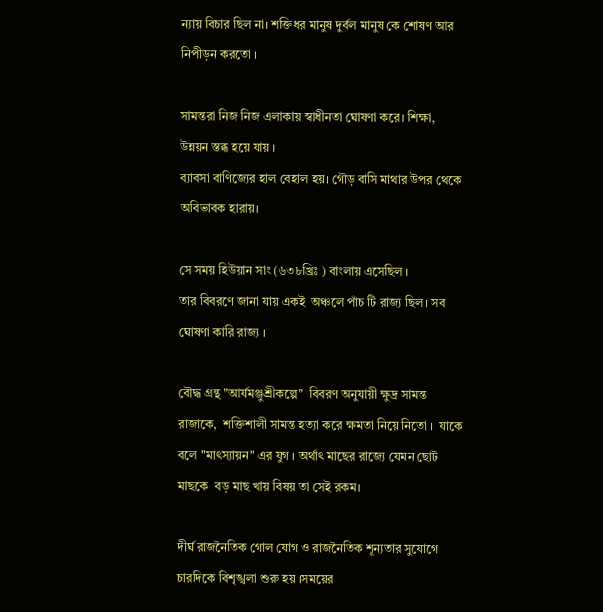ন্যায় বিচার ছিল না। শক্তিধর মানুষ দুর্বল মানুষ কে শোষণ আর নিপীড়ন করতো ।

সামন্তরা নিজ নিজ এলাকায় স্বাধীনতা ঘোষণা করে। শিক্ষা,  উন্নয়ন স্তব্ধ হয়ে যায় ।
ব্যাবসা বাণিজ্যের হাল বেহাল হয়। গৌড় বাসি মাথার উপর থেকে অবিভাবক হারায়।

সে সময় হিউয়ান সাং (৬৩৮খ্রিঃ ) বাংলায় এসেছিল ।
তার বিবরণে জানা যায় একই  অঞ্চলে পাঁচ টি রাজ্য ছিল। সব ঘোষণা কারি রাজ্য ।

বৌদ্ধ গ্রন্থ "আর্যমঞ্জুশ্রীকল্পে"  বিবরণ অনুযায়ী ক্ষুদ্র সামন্ত রাজাকে,  শক্তিশালী সামন্ত হত্যা করে ক্ষমতা নিয়ে নিতো ।  যাকে বলে "মাৎস্যায়ন" এর যুগ । অর্থাৎ মাছের রাজ্যে যেমন ছোট মাছকে  বড় মাছ খায় বিষয় তা সেই রকম।

দীর্ঘ রাজনৈতিক গোল যোগ ও রাজনৈতিক শূন্যতার সুযোগে চারদিকে বিশৃঙ্খলা শুরু হয় ।সময়ের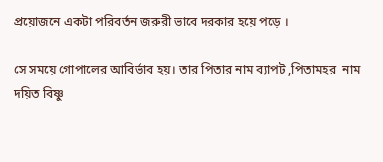প্রয়োজনে একটা পরিবর্তন জরুরী ভাবে দরকার হয়ে পড়ে ।

সে সময়ে গোপালের আবির্ভাব হয়। তার পিতার নাম ব্যাপট ,পিতামহর  নাম দয়িত বিষ্ণু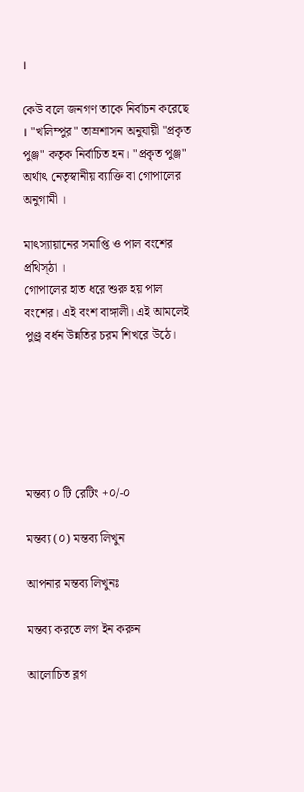।

কেউ বলে জনগণ তাকে নির্বাচন করেছে । "খলিম্পুর" তাম্রশাসন অনুযায়ী "প্রকৃত পুঞ্জ" কতৃক নির্বাচিত হন। "প্রকৃত পুঞ্জ" অর্থাৎ নেতৃস্বানীয় ব্যাক্তি বা গোপালের অনুগামী ।

মাৎস্যায়ানের সমাপ্তি ও পাল বংশের প্রথিস্ঠা ।
গোপালের হাত ধরে শুরু হয় পাল বংশের। এই বংশ বাঙ্গালী। এই আমলেই পুণ্ড্র বর্ধন উন্নতির চরম শিখরে উঠে।






মন্তব্য ০ টি রেটিং +০/-০

মন্তব্য (০) মন্তব্য লিখুন

আপনার মন্তব্য লিখুনঃ

মন্তব্য করতে লগ ইন করুন

আলোচিত ব্লগ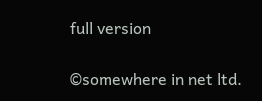full version

©somewhere in net ltd.